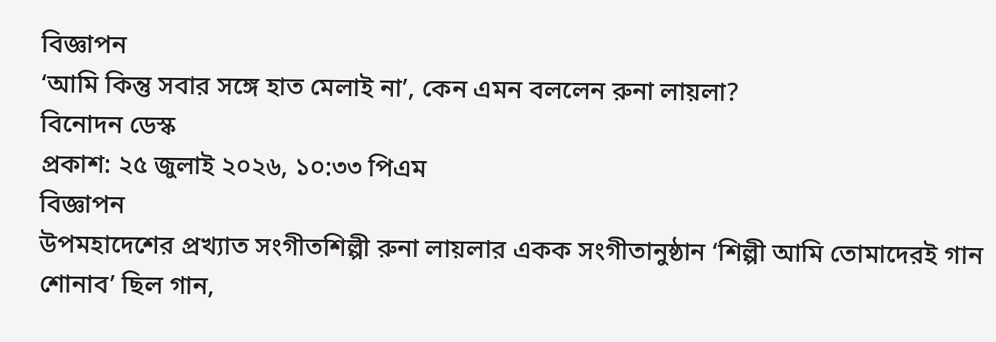বিজ্ঞাপন
‘আমি কিন্তু সবার সঙ্গে হাত মেলাই না’, কেন এমন বললেন রুনা লায়লা?
বিনোদন ডেস্ক
প্রকাশ: ২৫ জুলাই ২০২৬, ১০:৩৩ পিএম
বিজ্ঞাপন
উপমহাদেশের প্রখ্যাত সংগীতশিল্পী রুনা লায়লার একক সংগীতানুষ্ঠান ‘শিল্পী আমি তোমাদেরই গান শোনাব’ ছিল গান,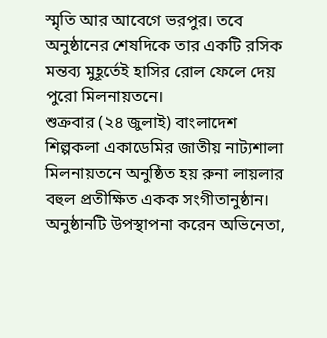স্মৃতি আর আবেগে ভরপুর। তবে অনুষ্ঠানের শেষদিকে তার একটি রসিক মন্তব্য মুহূর্তেই হাসির রোল ফেলে দেয় পুরো মিলনায়তনে।
শুক্রবার (২৪ জুলাই) বাংলাদেশ শিল্পকলা একাডেমির জাতীয় নাট্যশালা মিলনায়তনে অনুষ্ঠিত হয় রুনা লায়লার বহুল প্রতীক্ষিত একক সংগীতানুষ্ঠান। অনুষ্ঠানটি উপস্থাপনা করেন অভিনেতা,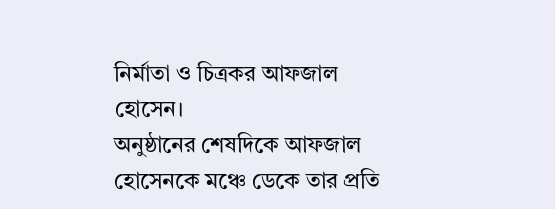নির্মাতা ও চিত্রকর আফজাল হোসেন।
অনুষ্ঠানের শেষদিকে আফজাল হোসেনকে মঞ্চে ডেকে তার প্রতি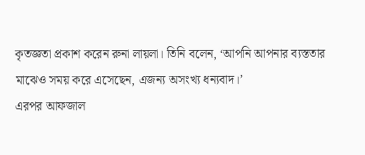কৃতজ্ঞতা প্রকাশ করেন রুনা লায়লা। তিনি বলেন, ‘আপনি আপনার ব্যস্ততার মাঝেও সময় করে এসেছেন, এজন্য অসংখ্য ধন্যবাদ।’
এরপর আফজাল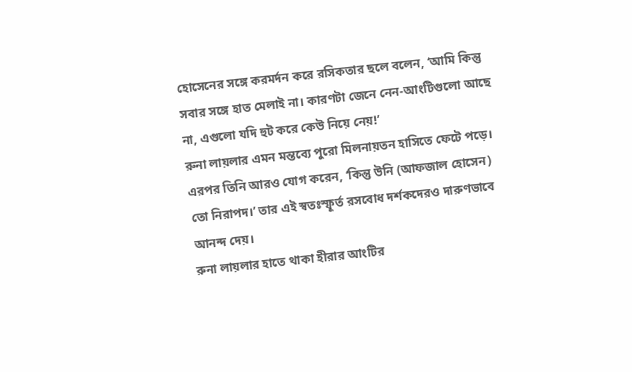হোসেনের সঙ্গে করমর্দন করে রসিকতার ছলে বলেন, ‘আমি কিন্তু সবার সঙ্গে হাত মেলাই না। কারণটা জেনে নেন-আংটিগুলো আছে না, এগুলো যদি হুট করে কেউ নিয়ে নেয়!’
রুনা লায়লার এমন মন্তব্যে পুরো মিলনায়তন হাসিতে ফেটে পড়ে। এরপর তিনি আরও যোগ করেন, ‘কিন্তু উনি (আফজাল হোসেন) তো নিরাপদ।’ তার এই স্বতঃস্ফূর্ত রসবোধ দর্শকদেরও দারুণভাবে আনন্দ দেয়।
রুনা লায়লার হাতে থাকা হীরার আংটির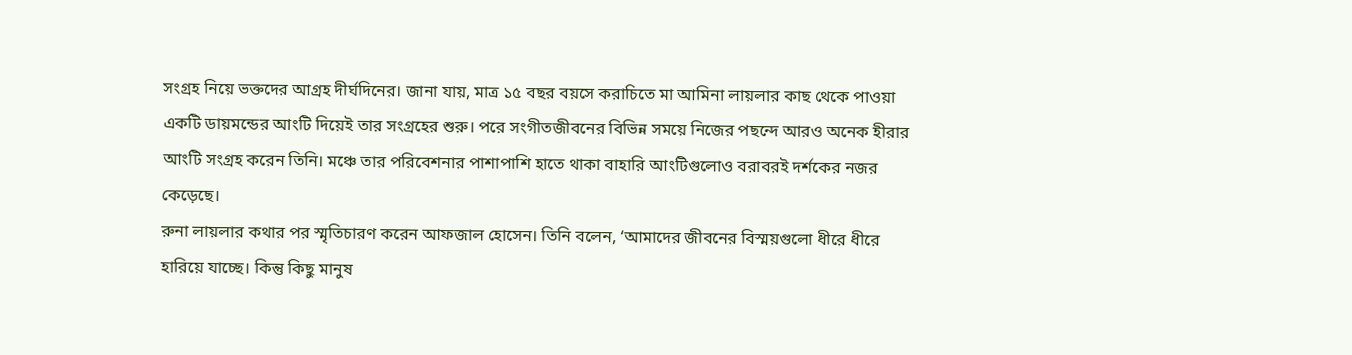সংগ্রহ নিয়ে ভক্তদের আগ্রহ দীর্ঘদিনের। জানা যায়, মাত্র ১৫ বছর বয়সে করাচিতে মা আমিনা লায়লার কাছ থেকে পাওয়া একটি ডায়মন্ডের আংটি দিয়েই তার সংগ্রহের শুরু। পরে সংগীতজীবনের বিভিন্ন সময়ে নিজের পছন্দে আরও অনেক হীরার আংটি সংগ্রহ করেন তিনি। মঞ্চে তার পরিবেশনার পাশাপাশি হাতে থাকা বাহারি আংটিগুলোও বরাবরই দর্শকের নজর কেড়েছে।
রুনা লায়লার কথার পর স্মৃতিচারণ করেন আফজাল হোসেন। তিনি বলেন, ‘আমাদের জীবনের বিস্ময়গুলো ধীরে ধীরে হারিয়ে যাচ্ছে। কিন্তু কিছু মানুষ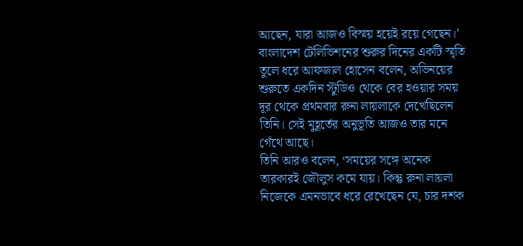আছেন, যারা আজও বিস্ময় হয়েই রয়ে গেছেন।’
বাংলাদেশ টেলিভিশনের শুরুর দিনের একটি স্মৃতি তুলে ধরে আফজাল হোসেন বলেন, অভিনয়ের শুরুতে একদিন স্টুডিও থেকে বের হওয়ার সময় দূর থেকে প্রথমবার রুনা লায়লাকে দেখেছিলেন তিনি। সেই মুহূর্তের অনুভূতি আজও তার মনে গেঁথে আছে।
তিনি আরও বলেন, ‘সময়ের সঙ্গে অনেক তারকারই জৌলুস কমে যায়। কিন্তু রুনা লায়লা নিজেকে এমনভাবে ধরে রেখেছেন যে, চার দশক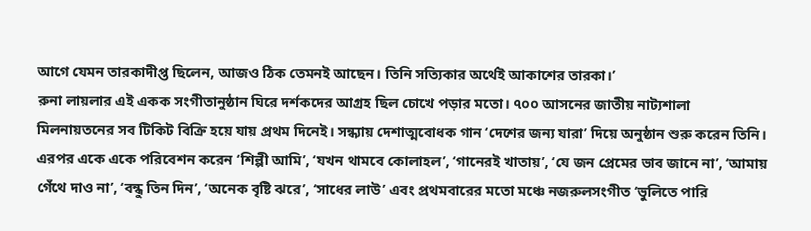আগে যেমন তারকাদীপ্ত ছিলেন, আজও ঠিক তেমনই আছেন। তিনি সত্যিকার অর্থেই আকাশের তারকা।’
রুনা লায়লার এই একক সংগীতানুষ্ঠান ঘিরে দর্শকদের আগ্রহ ছিল চোখে পড়ার মতো। ৭০০ আসনের জাতীয় নাট্যশালা মিলনায়তনের সব টিকিট বিক্রি হয়ে যায় প্রথম দিনেই। সন্ধ্যায় দেশাত্মবোধক গান ‘দেশের জন্য যারা’ দিয়ে অনুষ্ঠান শুরু করেন তিনি। এরপর একে একে পরিবেশন করেন ‘শিল্পী আমি’, ‘যখন থামবে কোলাহল’, ‘গানেরই খাতায়’, ‘যে জন প্রেমের ভাব জানে না’, ‘আমায় গেঁথে দাও না’, ‘বন্ধু তিন দিন’, ‘অনেক বৃষ্টি ঝরে’, ‘সাধের লাউ’ এবং প্রথমবারের মতো মঞ্চে নজরুলসংগীত ‘ভুলিতে পারি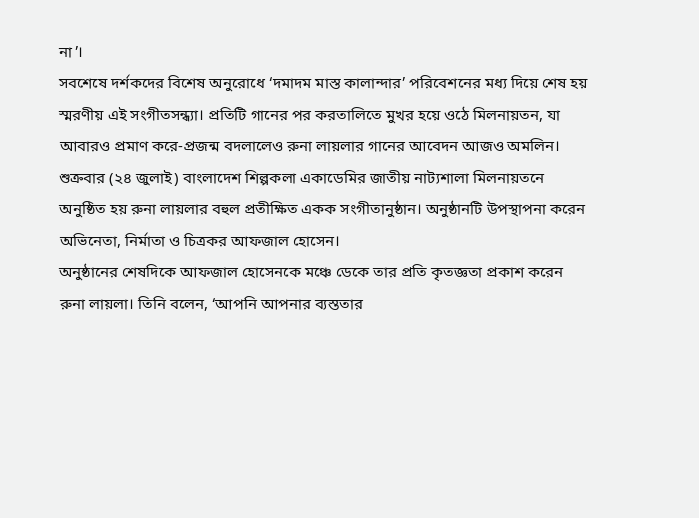না’।
সবশেষে দর্শকদের বিশেষ অনুরোধে ‘দমাদম মাস্ত কালান্দার’ পরিবেশনের মধ্য দিয়ে শেষ হয় স্মরণীয় এই সংগীতসন্ধ্যা। প্রতিটি গানের পর করতালিতে মুখর হয়ে ওঠে মিলনায়তন, যা আবারও প্রমাণ করে-প্রজন্ম বদলালেও রুনা লায়লার গানের আবেদন আজও অমলিন।
শুক্রবার (২৪ জুলাই) বাংলাদেশ শিল্পকলা একাডেমির জাতীয় নাট্যশালা মিলনায়তনে অনুষ্ঠিত হয় রুনা লায়লার বহুল প্রতীক্ষিত একক সংগীতানুষ্ঠান। অনুষ্ঠানটি উপস্থাপনা করেন অভিনেতা, নির্মাতা ও চিত্রকর আফজাল হোসেন।
অনুষ্ঠানের শেষদিকে আফজাল হোসেনকে মঞ্চে ডেকে তার প্রতি কৃতজ্ঞতা প্রকাশ করেন রুনা লায়লা। তিনি বলেন, ‘আপনি আপনার ব্যস্ততার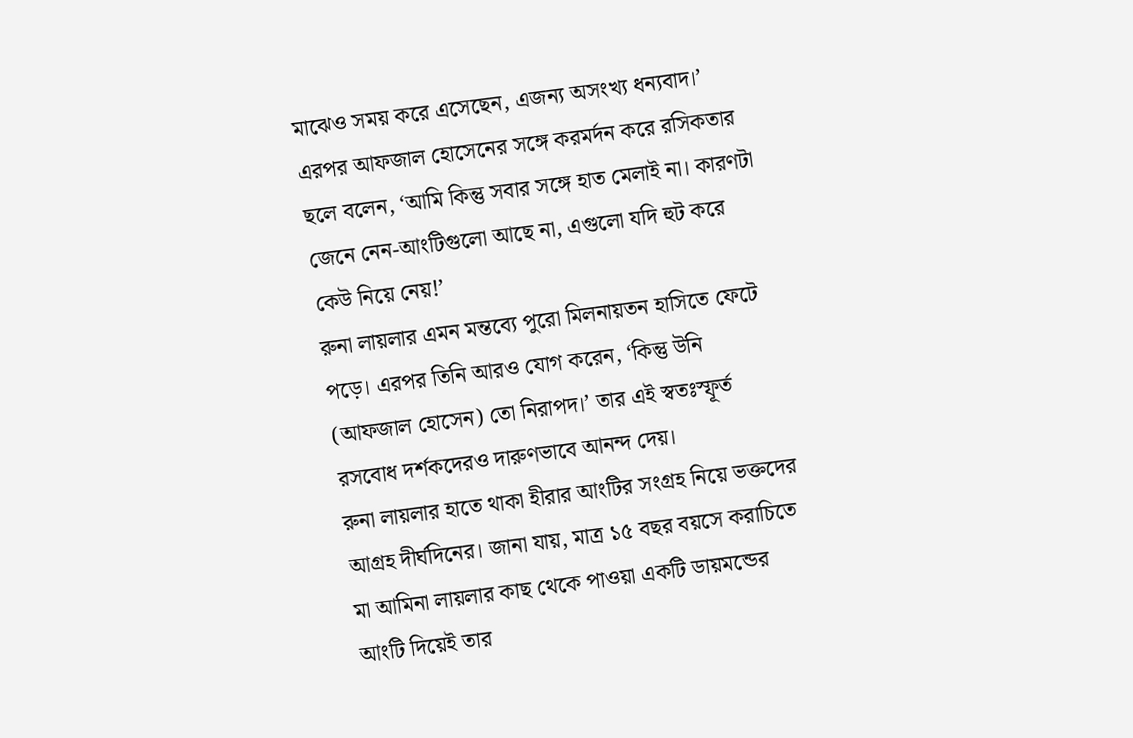মাঝেও সময় করে এসেছেন, এজন্য অসংখ্য ধন্যবাদ।’
এরপর আফজাল হোসেনের সঙ্গে করমর্দন করে রসিকতার ছলে বলেন, ‘আমি কিন্তু সবার সঙ্গে হাত মেলাই না। কারণটা জেনে নেন-আংটিগুলো আছে না, এগুলো যদি হুট করে কেউ নিয়ে নেয়!’
রুনা লায়লার এমন মন্তব্যে পুরো মিলনায়তন হাসিতে ফেটে পড়ে। এরপর তিনি আরও যোগ করেন, ‘কিন্তু উনি (আফজাল হোসেন) তো নিরাপদ।’ তার এই স্বতঃস্ফূর্ত রসবোধ দর্শকদেরও দারুণভাবে আনন্দ দেয়।
রুনা লায়লার হাতে থাকা হীরার আংটির সংগ্রহ নিয়ে ভক্তদের আগ্রহ দীর্ঘদিনের। জানা যায়, মাত্র ১৫ বছর বয়সে করাচিতে মা আমিনা লায়লার কাছ থেকে পাওয়া একটি ডায়মন্ডের আংটি দিয়েই তার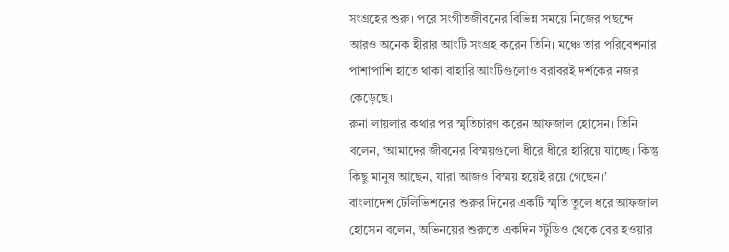সংগ্রহের শুরু। পরে সংগীতজীবনের বিভিন্ন সময়ে নিজের পছন্দে আরও অনেক হীরার আংটি সংগ্রহ করেন তিনি। মঞ্চে তার পরিবেশনার পাশাপাশি হাতে থাকা বাহারি আংটিগুলোও বরাবরই দর্শকের নজর কেড়েছে।
রুনা লায়লার কথার পর স্মৃতিচারণ করেন আফজাল হোসেন। তিনি বলেন, ‘আমাদের জীবনের বিস্ময়গুলো ধীরে ধীরে হারিয়ে যাচ্ছে। কিন্তু কিছু মানুষ আছেন, যারা আজও বিস্ময় হয়েই রয়ে গেছেন।’
বাংলাদেশ টেলিভিশনের শুরুর দিনের একটি স্মৃতি তুলে ধরে আফজাল হোসেন বলেন, অভিনয়ের শুরুতে একদিন স্টুডিও থেকে বের হওয়ার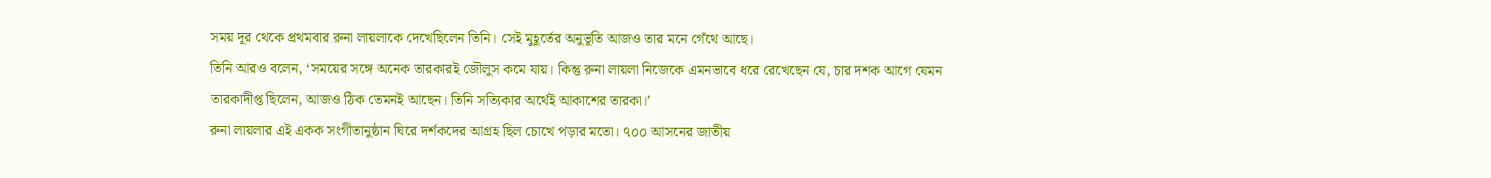সময় দূর থেকে প্রথমবার রুনা লায়লাকে দেখেছিলেন তিনি। সেই মুহূর্তের অনুভূতি আজও তার মনে গেঁথে আছে।
তিনি আরও বলেন, ‘সময়ের সঙ্গে অনেক তারকারই জৌলুস কমে যায়। কিন্তু রুনা লায়লা নিজেকে এমনভাবে ধরে রেখেছেন যে, চার দশক আগে যেমন তারকাদীপ্ত ছিলেন, আজও ঠিক তেমনই আছেন। তিনি সত্যিকার অর্থেই আকাশের তারকা।’
রুনা লায়লার এই একক সংগীতানুষ্ঠান ঘিরে দর্শকদের আগ্রহ ছিল চোখে পড়ার মতো। ৭০০ আসনের জাতীয়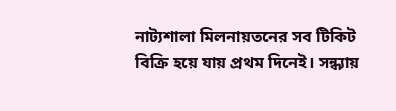নাট্যশালা মিলনায়তনের সব টিকিট বিক্রি হয়ে যায় প্রথম দিনেই। সন্ধ্যায়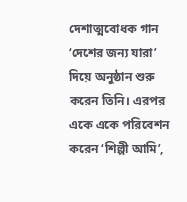দেশাত্মবোধক গান ‘দেশের জন্য যারা’ দিয়ে অনুষ্ঠান শুরু করেন তিনি। এরপর একে একে পরিবেশন করেন ‘শিল্পী আমি’,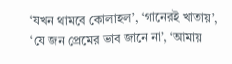‘যখন থামবে কোলাহল’, ‘গানেরই খাতায়’, ‘যে জন প্রেমের ভাব জানে না’, ‘আমায়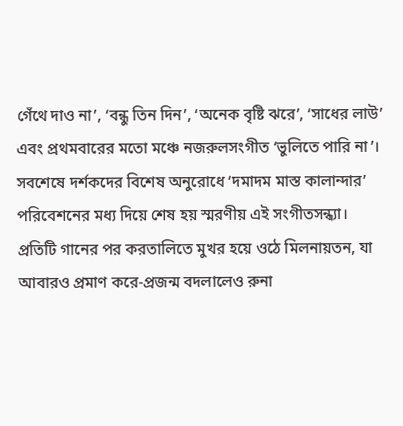গেঁথে দাও না’, ‘বন্ধু তিন দিন’, ‘অনেক বৃষ্টি ঝরে’, ‘সাধের লাউ’ এবং প্রথমবারের মতো মঞ্চে নজরুলসংগীত ‘ভুলিতে পারি না’।
সবশেষে দর্শকদের বিশেষ অনুরোধে ‘দমাদম মাস্ত কালান্দার’ পরিবেশনের মধ্য দিয়ে শেষ হয় স্মরণীয় এই সংগীতসন্ধ্যা। প্রতিটি গানের পর করতালিতে মুখর হয়ে ওঠে মিলনায়তন, যা আবারও প্রমাণ করে-প্রজন্ম বদলালেও রুনা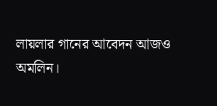লায়লার গানের আবেদন আজও অমলিন।